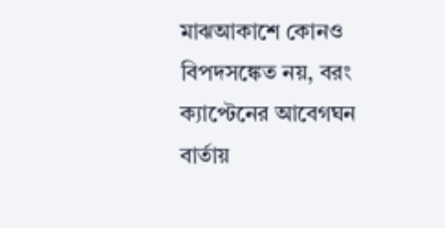মাঝআকাশে কোনও বিপদসঙ্কেত নয়, বরং ক্যাপ্টেনের আবেগঘন বার্তায়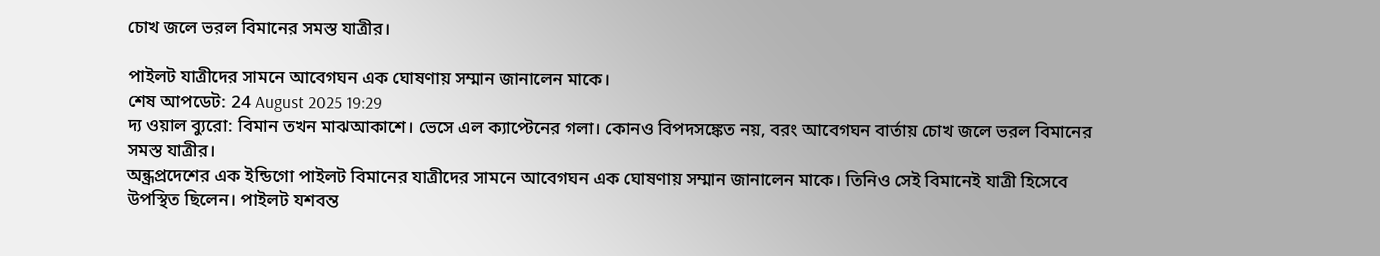চোখ জলে ভরল বিমানের সমস্ত যাত্রীর।

পাইলট যাত্রীদের সামনে আবেগঘন এক ঘোষণায় সম্মান জানালেন মাকে।
শেষ আপডেট: 24 August 2025 19:29
দ্য ওয়াল ব্যুরো: বিমান তখন মাঝআকাশে। ভেসে এল ক্যাপ্টেনের গলা। কোনও বিপদসঙ্কেত নয়, বরং আবেগঘন বার্তায় চোখ জলে ভরল বিমানের সমস্ত যাত্রীর।
অন্ধ্রপ্রদেশের এক ইন্ডিগো পাইলট বিমানের যাত্রীদের সামনে আবেগঘন এক ঘোষণায় সম্মান জানালেন মাকে। তিনিও সেই বিমানেই যাত্রী হিসেবে উপস্থিত ছিলেন। পাইলট যশবন্ত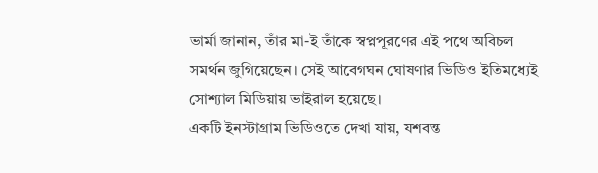ভার্মা জানান, তাঁর মা-ই তাঁকে স্বপ্নপূরণের এই পথে অবিচল সমর্থন জুগিয়েছেন। সেই আবেগঘন ঘোষণার ভিডিও ইতিমধ্যেই সোশ্যাল মিডিয়ায় ভাইরাল হয়েছে।
একটি ইনস্টাগ্রাম ভিডিওতে দেখা যায়, যশবন্ত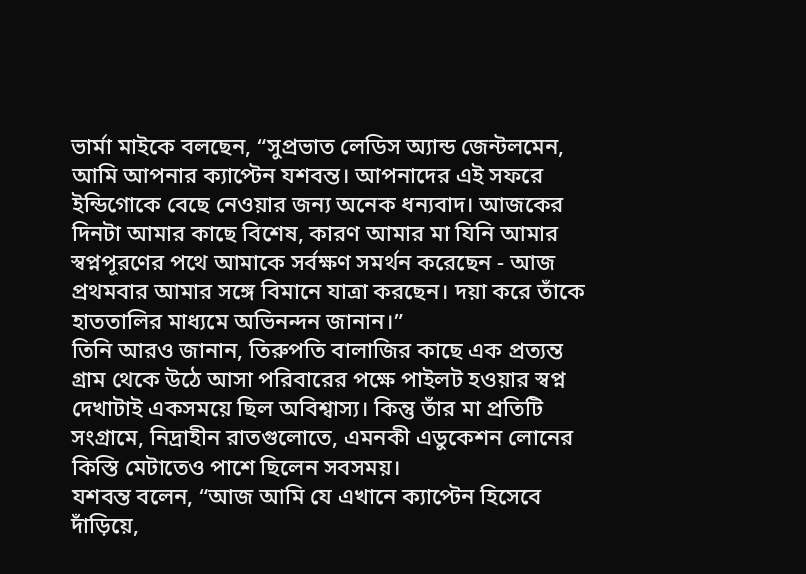ভার্মা মাইকে বলছেন, “সুপ্রভাত লেডিস অ্যান্ড জেন্টলমেন, আমি আপনার ক্যাপ্টেন যশবন্ত। আপনাদের এই সফরে ইন্ডিগোকে বেছে নেওয়ার জন্য অনেক ধন্যবাদ। আজকের দিনটা আমার কাছে বিশেষ, কারণ আমার মা যিনি আমার স্বপ্নপূরণের পথে আমাকে সর্বক্ষণ সমর্থন করেছেন - আজ প্রথমবার আমার সঙ্গে বিমানে যাত্রা করছেন। দয়া করে তাঁকে হাততালির মাধ্যমে অভিনন্দন জানান।”
তিনি আরও জানান, তিরুপতি বালাজির কাছে এক প্রত্যন্ত গ্রাম থেকে উঠে আসা পরিবারের পক্ষে পাইলট হওয়ার স্বপ্ন দেখাটাই একসময়ে ছিল অবিশ্বাস্য। কিন্তু তাঁর মা প্রতিটি সংগ্রামে, নিদ্রাহীন রাতগুলোতে, এমনকী এডুকেশন লোনের কিস্তি মেটাতেও পাশে ছিলেন সবসময়।
যশবন্ত বলেন, “আজ আমি যে এখানে ক্যাপ্টেন হিসেবে দাঁড়িয়ে,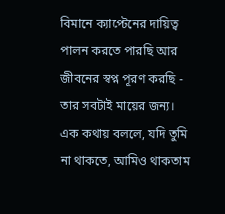বিমানে ক্যাপ্টেনের দায়িত্ব পালন করতে পারছি আর জীবনের স্বপ্ন পূরণ করছি - তার সবটাই মায়ের জন্য। এক কথায় বললে, যদি তুমি না থাকতে, আমিও থাকতাম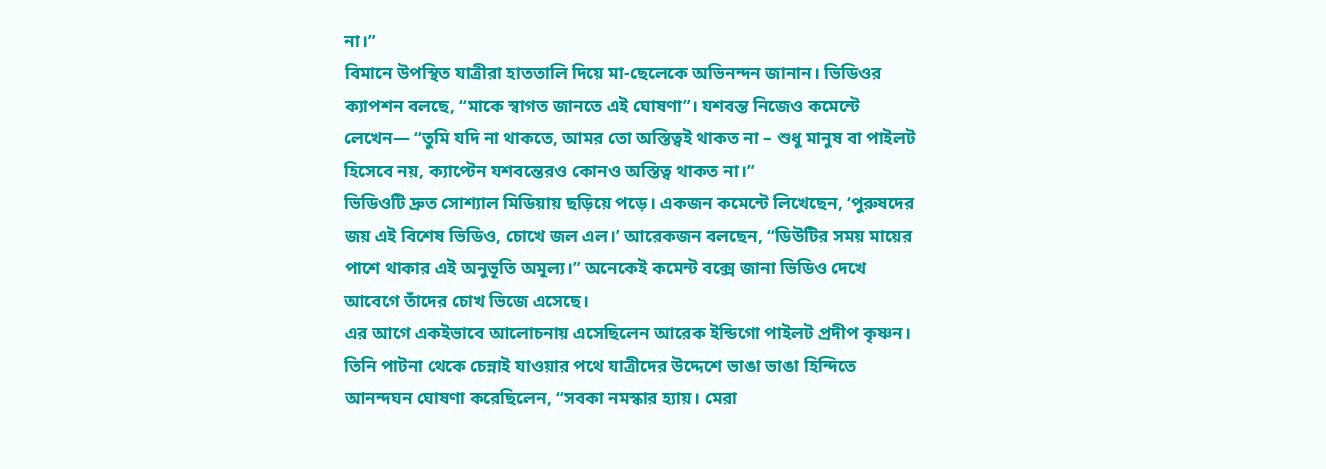না।”
বিমানে উপস্থিত যাত্রীরা হাততালি দিয়ে মা-ছেলেকে অভিনন্দন জানান। ভিডিওর ক্যাপশন বলছে, “মাকে স্বাগত জানতে এই ঘোষণা”। যশবন্ত নিজেও কমেন্টে লেখেন— “তুমি যদি না থাকতে, আমর তো অস্তিত্বই থাকত না – শুধু মানুষ বা পাইলট হিসেবে নয়, ক্যাপ্টেন যশবন্তেরও কোনও অস্তিত্ব থাকত না।”
ভিডিওটি দ্রুত সোশ্যাল মিডিয়ায় ছড়িয়ে পড়ে। একজন কমেন্টে লিখেছেন, ‘পুরুষদের জয় এই বিশেষ ভিডিও, চোখে জল এল।’ আরেকজন বলছেন, “ডিউটির সময় মায়ের পাশে থাকার এই অনুভূতি অমূল্য।” অনেকেই কমেন্ট বক্সে জানা ভিডিও দেখে আবেগে তাঁদের চোখ ভিজে এসেছে।
এর আগে একইভাবে আলোচনায় এসেছিলেন আরেক ইন্ডিগো পাইলট প্রদীপ কৃষ্ণন। তিনি পাটনা থেকে চেন্নাই যাওয়ার পথে যাত্রীদের উদ্দেশে ভাঙা ভাঙা হিন্দিতে আনন্দঘন ঘোষণা করেছিলেন, “সবকা নমস্কার হ্যায়। মেরা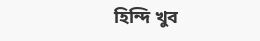হিন্দি খুব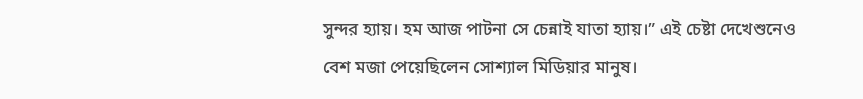সুন্দর হ্যায়। হম আজ পাটনা সে চেন্নাই যাতা হ্যায়।” এই চেষ্টা দেখেশুনেও বেশ মজা পেয়েছিলেন সোশ্যাল মিডিয়ার মানুষ।